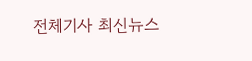전체기사 최신뉴스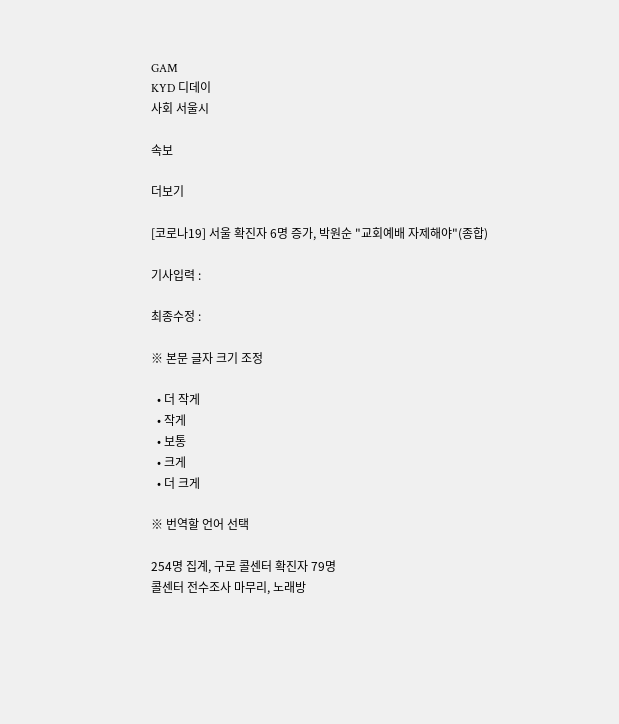GAM
KYD 디데이
사회 서울시

속보

더보기

[코로나19] 서울 확진자 6명 증가, 박원순 "교회예배 자제해야"(종합)

기사입력 :

최종수정 :

※ 본문 글자 크기 조정

  • 더 작게
  • 작게
  • 보통
  • 크게
  • 더 크게

※ 번역할 언어 선택

254명 집계, 구로 콜센터 확진자 79명
콜센터 전수조사 마무리, 노래방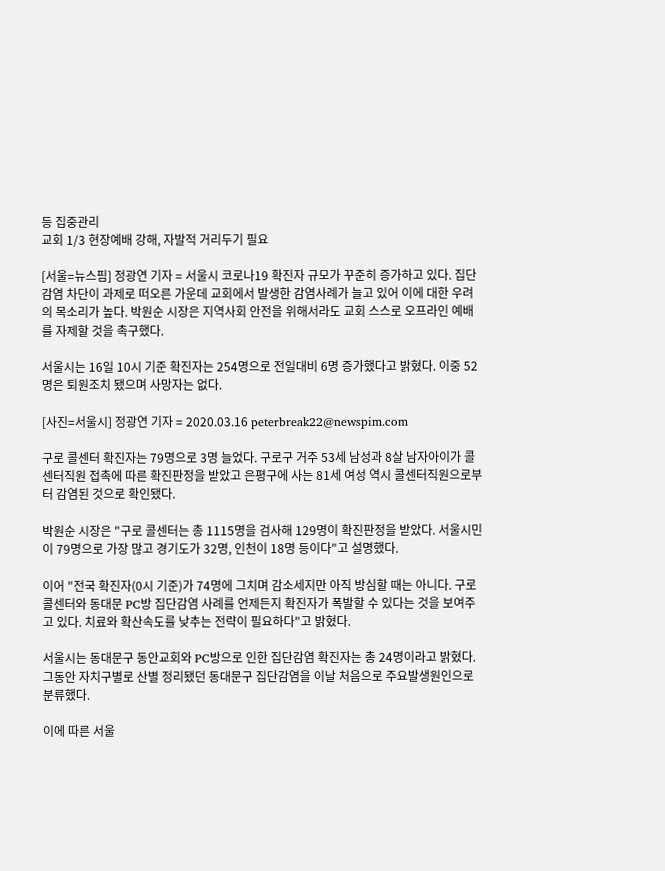등 집중관리
교회 1/3 현장예배 강해, 자발적 거리두기 필요

[서울=뉴스핌] 정광연 기자 = 서울시 코로나19 확진자 규모가 꾸준히 증가하고 있다. 집단감염 차단이 과제로 떠오른 가운데 교회에서 발생한 감염사례가 늘고 있어 이에 대한 우려의 목소리가 높다. 박원순 시장은 지역사회 안전을 위해서라도 교회 스스로 오프라인 예배를 자제할 것을 촉구했다.

서울시는 16일 10시 기준 확진자는 254명으로 전일대비 6명 증가했다고 밝혔다. 이중 52명은 퇴원조치 됐으며 사망자는 없다.

[사진=서울시] 정광연 기자 = 2020.03.16 peterbreak22@newspim.com

구로 콜센터 확진자는 79명으로 3명 늘었다. 구로구 거주 53세 남성과 8살 남자아이가 콜센터직원 접촉에 따른 확진판정을 받았고 은평구에 사는 81세 여성 역시 콜센터직원으로부터 감염된 것으로 확인됐다.

박원순 시장은 "구로 콜센터는 총 1115명을 검사해 129명이 확진판정을 받았다. 서울시민이 79명으로 가장 많고 경기도가 32명, 인천이 18명 등이다"고 설명했다.

이어 "전국 확진자(0시 기준)가 74명에 그치며 감소세지만 아직 방심할 때는 아니다. 구로 콜센터와 동대문 PC방 집단감염 사례를 언제든지 확진자가 폭발할 수 있다는 것을 보여주고 있다. 치료와 확산속도를 낮추는 전략이 필요하다"고 밝혔다.

서울시는 동대문구 동안교회와 PC방으로 인한 집단감염 확진자는 총 24명이라고 밝혔다. 그동안 자치구별로 산별 정리됐던 동대문구 집단감염을 이날 처음으로 주요발생원인으로 분류했다.

이에 따른 서울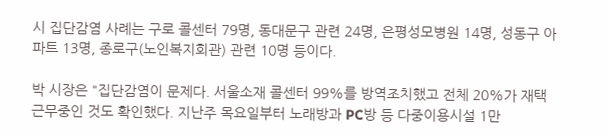시 집단감염 사례는 구로 콜센터 79명, 동대문구 관련 24명, 은평성모병원 14명, 성동구 아파트 13명, 종로구(노인복지회관) 관련 10명 등이다.

박 시장은 "집단감염이 문제다. 서울소재 콜센터 99%를 방역조치했고 전체 20%가 재택근무중인 것도 확인했다. 지난주 목요일부터 노래방과 PC방 등 다중이용시설 1만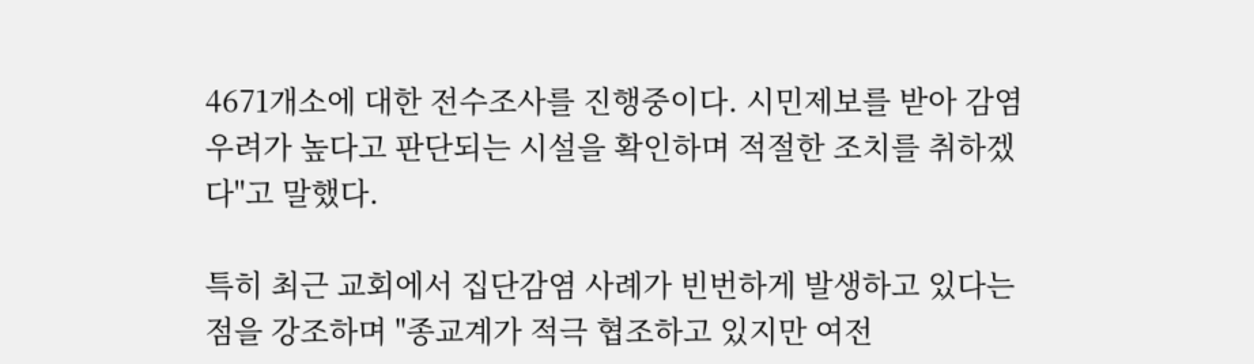4671개소에 대한 전수조사를 진행중이다. 시민제보를 받아 감염우려가 높다고 판단되는 시설을 확인하며 적절한 조치를 취하겠다"고 말했다.

특히 최근 교회에서 집단감염 사례가 빈번하게 발생하고 있다는 점을 강조하며 "종교계가 적극 협조하고 있지만 여전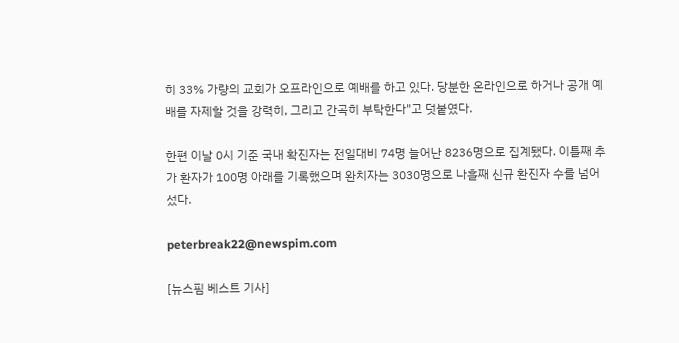히 33% 가량의 교회가 오프라인으로 예배를 하고 있다. 당분한 온라인으로 하거나 공개 예배를 자제할 것을 강력히, 그리고 간곡히 부탁한다"고 덧붙였다.

한편 이날 0시 기준 국내 확진자는 전일대비 74명 늘어난 8236명으로 집계됐다. 이틀째 추가 환자가 100명 아래를 기록했으며 완치자는 3030명으로 나흘째 신규 환진자 수를 넘어섰다.

peterbreak22@newspim.com

[뉴스핌 베스트 기사]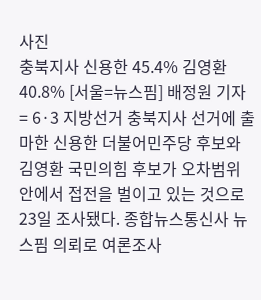사진
충북지사 신용한 45.4% 김영환 40.8% [서울=뉴스핌] 배정원 기자 = 6·3 지방선거 충북지사 선거에 출마한 신용한 더불어민주당 후보와 김영환 국민의힘 후보가 오차범위 안에서 접전을 벌이고 있는 것으로 23일 조사됐다. 종합뉴스통신사 뉴스핌 의뢰로 여론조사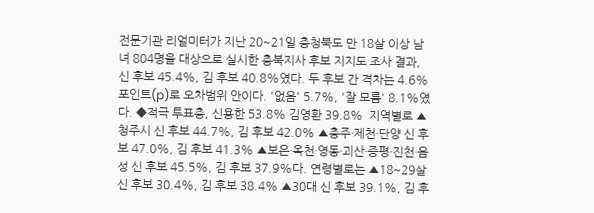전문기관 리얼미터가 지난 20~21일 충청북도 만 18살 이상 남녀 804명을 대상으로 실시한 충북지사 후보 지지도 조사 결과, 신 후보 45.4%, 김 후보 40.8%였다. 두 후보 간 격차는 4.6%포인트(p)로 오차범위 안이다. '없음' 5.7%, '잘 모름' 8.1%였다. ◆적극 투표층, 신용한 53.8% 김영환 39.8%  지역별로 ▲청주시 신 후보 44.7%, 김 후보 42.0% ▲충주·제천·단양 신 후보 47.0%, 김 후보 41.3% ▲보은·옥천·영동·괴산·증평·진천·음성 신 후보 45.5%, 김 후보 37.9%다. 연령별로는 ▲18~29살 신 후보 30.4%, 김 후보 38.4% ▲30대 신 후보 39.1%, 김 후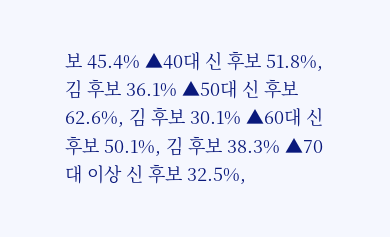보 45.4% ▲40대 신 후보 51.8%, 김 후보 36.1% ▲50대 신 후보 62.6%, 김 후보 30.1% ▲60대 신 후보 50.1%, 김 후보 38.3% ▲70대 이상 신 후보 32.5%,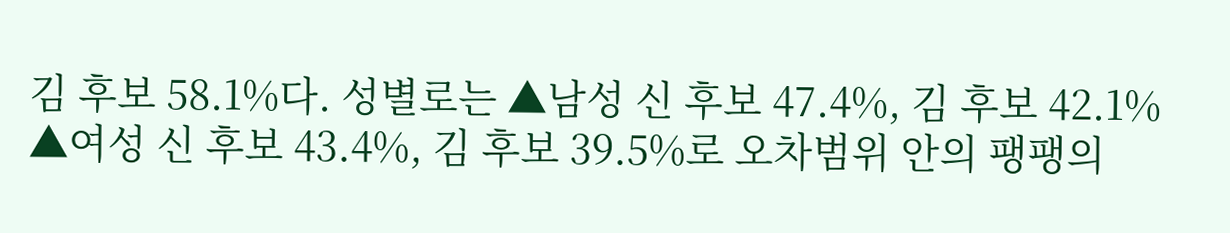김 후보 58.1%다. 성별로는 ▲남성 신 후보 47.4%, 김 후보 42.1% ▲여성 신 후보 43.4%, 김 후보 39.5%로 오차범위 안의 팽팽의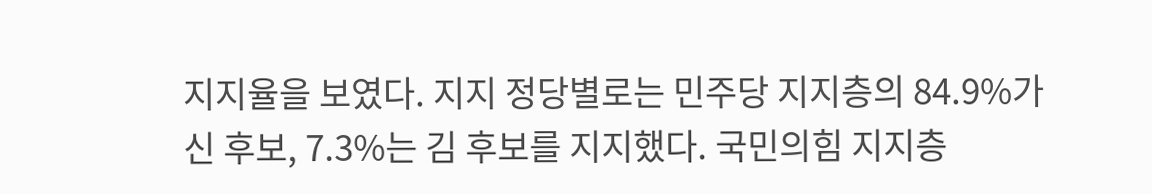지지율을 보였다. 지지 정당별로는 민주당 지지층의 84.9%가 신 후보, 7.3%는 김 후보를 지지했다. 국민의힘 지지층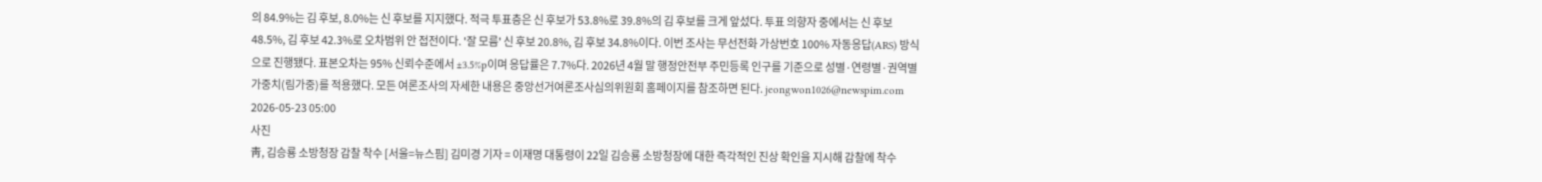의 84.9%는 김 후보, 8.0%는 신 후보를 지지했다. 적극 투표층은 신 후보가 53.8%로 39.8%의 김 후보를 크게 앞섰다. 투표 의향자 중에서는 신 후보 48.5%, 김 후보 42.3%로 오차범위 안 접전이다. '잘 모름' 신 후보 20.8%, 김 후보 34.8%이다. 이번 조사는 무선전화 가상번호 100% 자동응답(ARS) 방식으로 진행됐다. 표본오차는 95% 신뢰수준에서 ±3.5%p이며 응답률은 7.7%다. 2026년 4월 말 행정안전부 주민등록 인구를 기준으로 성별·연령별·권역별 가중치(림가중)를 적용했다. 모든 여론조사의 자세한 내용은 중앙선거여론조사심의위원회 홈페이지를 참조하면 된다. jeongwon1026@newspim.com 2026-05-23 05:00
사진
靑, 김승룡 소방청장 감찰 착수 [서울=뉴스핌] 김미경 기자 = 이재명 대통령이 22일 김승룡 소방청장에 대한 즉각적인 진상 확인을 지시해 감찰에 착수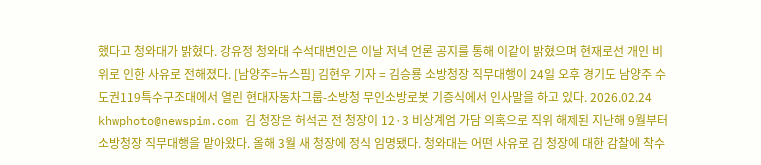했다고 청와대가 밝혔다. 강유정 청와대 수석대변인은 이날 저녁 언론 공지를 통해 이같이 밝혔으며 현재로선 개인 비위로 인한 사유로 전해졌다. [남양주=뉴스핌] 김현우 기자 = 김승룡 소방청장 직무대행이 24일 오후 경기도 남양주 수도권119특수구조대에서 열린 현대자동차그룹-소방청 무인소방로봇 기증식에서 인사말을 하고 있다. 2026.02.24 khwphoto@newspim.com 김 청장은 허석곤 전 청장이 12·3 비상계엄 가담 의혹으로 직위 해제된 지난해 9월부터 소방청장 직무대행을 맡아왔다. 올해 3월 새 청장에 정식 임명됐다. 청와대는 어떤 사유로 김 청장에 대한 감찰에 착수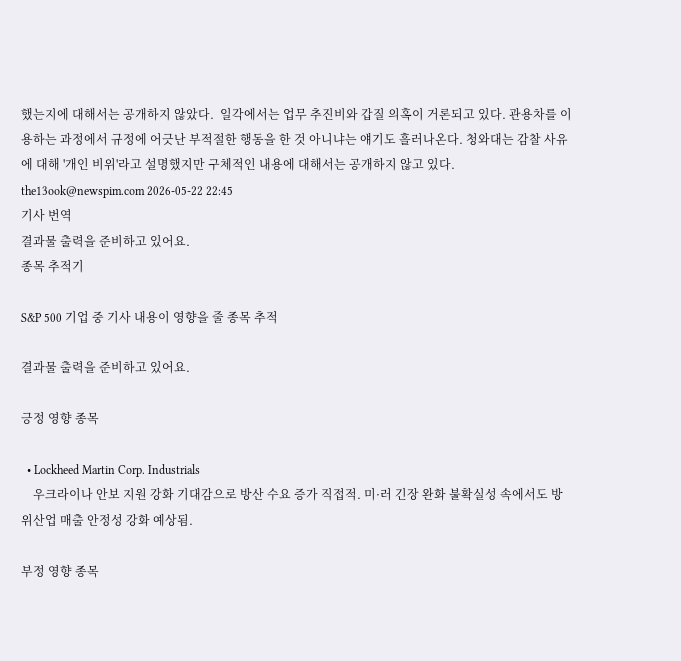했는지에 대해서는 공개하지 않았다.  일각에서는 업무 추진비와 갑질 의혹이 거론되고 있다. 관용차를 이용하는 과정에서 규정에 어긋난 부적절한 행동을 한 것 아니냐는 얘기도 흘러나온다. 청와대는 감찰 사유에 대해 '개인 비위'라고 설명했지만 구체적인 내용에 대해서는 공개하지 않고 있다. the13ook@newspim.com 2026-05-22 22:45
기사 번역
결과물 출력을 준비하고 있어요.
종목 추적기

S&P 500 기업 중 기사 내용이 영향을 줄 종목 추적

결과물 출력을 준비하고 있어요.

긍정 영향 종목

  • Lockheed Martin Corp. Industrials
    우크라이나 안보 지원 강화 기대감으로 방산 수요 증가 직접적. 미·러 긴장 완화 불확실성 속에서도 방위산업 매출 안정성 강화 예상됨.

부정 영향 종목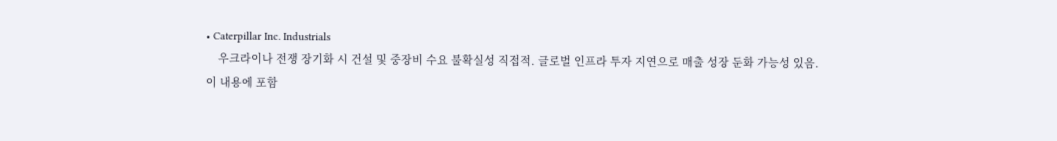• Caterpillar Inc. Industrials
    우크라이나 전쟁 장기화 시 건설 및 중장비 수요 불확실성 직접적. 글로벌 인프라 투자 지연으로 매출 성장 둔화 가능성 있음.
이 내용에 포함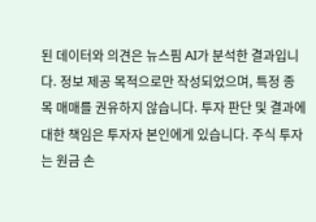된 데이터와 의견은 뉴스핌 AI가 분석한 결과입니다. 정보 제공 목적으로만 작성되었으며, 특정 종목 매매를 권유하지 않습니다. 투자 판단 및 결과에 대한 책임은 투자자 본인에게 있습니다. 주식 투자는 원금 손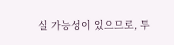실 가능성이 있으므로, 투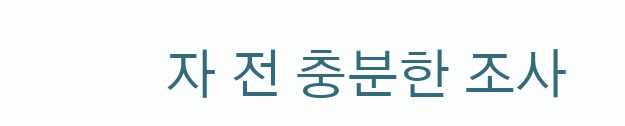자 전 충분한 조사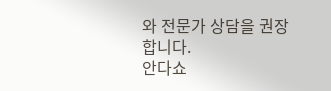와 전문가 상담을 권장합니다.
안다쇼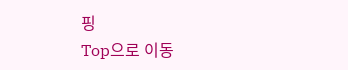핑
Top으로 이동